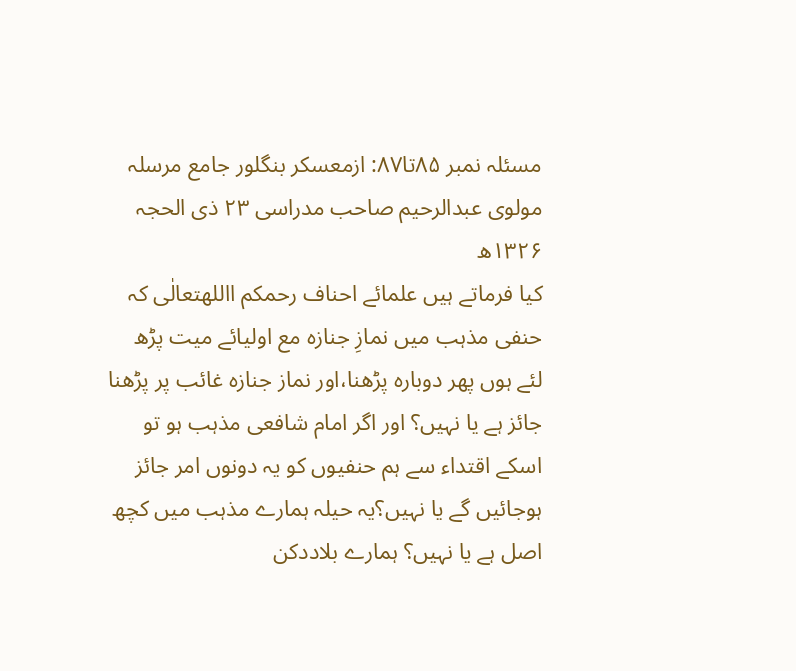مسئلہ نمبر ۸۵تا۸۷: ازمعسکر بنگلور جامع مرسلہ مولوی عبدالرحیم صاحب مدراسی ۲۳ ذی الحجہ ۱۳۲۶ھ
کیا فرماتے ہیں علمائے احناف رحمکم االلهتعالٰی کہ حنفی مذہب میں نمازِ جنازہ مع اولیائے میت پڑھ لئے ہوں پھر دوبارہ پڑھنا،اور نماز جنازہ غائب پر پڑھنا جائز ہے یا نہیں؟ اور اگر امام شافعی مذہب ہو تو اسکے اقتداء سے ہم حنفیوں کو یہ دونوں امر جائز ہوجائیں گے یا نہیں؟یہ حیلہ ہمارے مذہب میں کچھ اصل ہے یا نہیں؟ ہمارے بلاددکن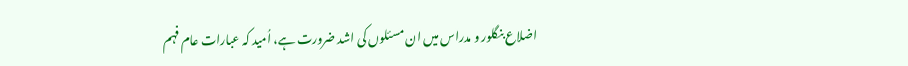اضلاع بنگلور و مدراس میں ان مسئلوں کی اشد ضرورت ہے، اُمید کہ عبارات عام فہم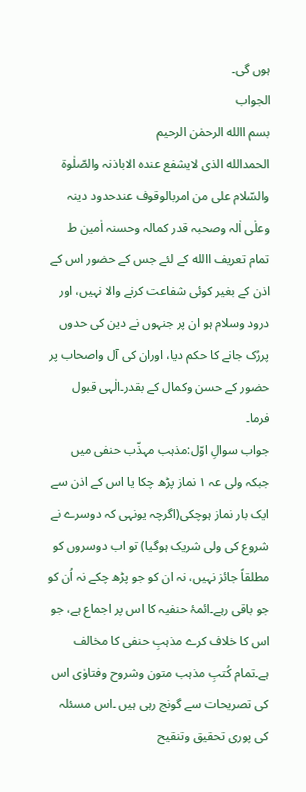ہوں گی۔
الجواب
بسم االله الرحمٰن الرحیم
الحمدالله الذی لایشفع عندہ الاباذنہ والصّلٰوۃ والسّلام علی من امربالوقوف عندحدود دینہ وعلٰی اٰلہ وصحبہ قدر کمالہ وحسنہ اٰمین ط
تمام تعریف االله کے لئے جس کے حضور اس کے اذن کے بغیر کوئی شفاعت کرنے والا نہیں، اور درود وسلام ہو ان پر جنہوں نے دین کی حدوں پررُک جانے کا حکم دیا، اوران کی آل واصحاب پر حضور کے حسن وکمال کے بقدر۔الٰہی قبول فرما۔
جواب سوالِ اوّل:مذہب مہذّب حنفی میں جبکہ ولی عہ ۱ نماز پڑھ چکا یا اس کے اذن سے ایک بار نماز ہوچکی(اگرچہ یونہی کہ دوسرے نے شروع کی ولی شریک ہوگیا) تو اب دوسروں کو مطلقاً جائز نہیں، نہ ان کو جو پڑھ چکے نہ اُن کو جو باقی رہے۔ائمۂ حنفیہ کا اس پر اجماع ہے، جو اس کا خلاف کرے مذہبِ حنفی کا مخالف ہے۔تمام کُتبِ مذہب متون وشروح وفتاوٰی اس کی تصریحات سے گونج رہی ہیں ۔اس مسئلہ کی پوری تحقیق وتنقیح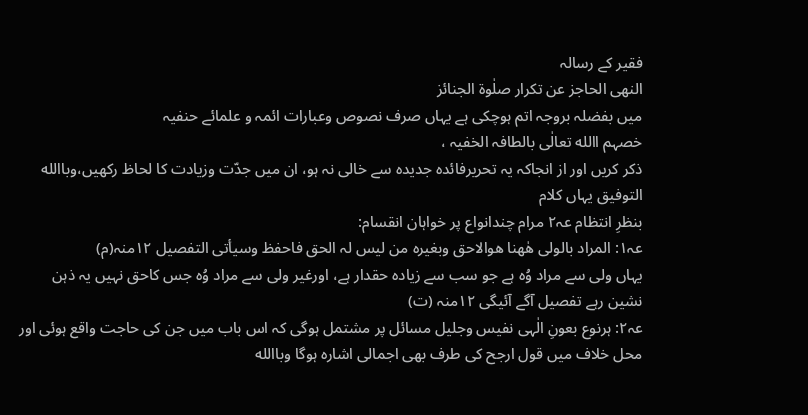فقیر کے رسالہ
النھی الحاجز عن تکرار صلٰوۃ الجنائز
میں بفضلہ بروجہ اتم ہوچکی ہے یہاں صرف نصوص وعبارات ائمہ و علمائے حنفیہ
خصہم االله تعالٰی بالطافہ الخفیہ ،
ذکر کریں اور از انجاکہ یہ تحریرفائدہ جدیدہ سے خالی نہ ہو، ان میں جدّت وزیادت کا لحاظ رکھیں،وباالله التوفیق یہاں کلام
بنظرِ انتظام عہ۲ مرام چندانواع پر خواہان انقسام:
عہ۱: المراد بالولی ھٰھنا ھوالاحق وبغیرہ من لیس لہ الحق فاحفظ وسیأتی التفصیل ۱۲منہ(م)
یہاں ولی سے مراد وُہ ہے جو سب سے زیادہ حقدار ہے، اورغیر ولی سے مراد وُہ جس کاحق نہیں یہ ذہن نشین رہے تفصیل آگے آئیگی ۱۲منہ (ت)
عہ۲: ہرنوع بعونِ الٰہی نفیس وجلیل مسائل پر مشتمل ہوگی کہ اس باب میں جن کی حاجت واقع ہوئی اور محل خلاف میں قول ارجح کی طرف بھی اجمالی اشارہ ہوگا وباالله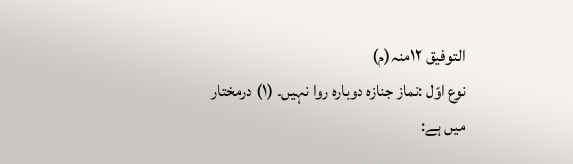التوفیق ۱۲منہ(م)
نوع اوّل :نماز جنازہ دوبارہ روا نہیں۔ (۱) درمختار میں ہے: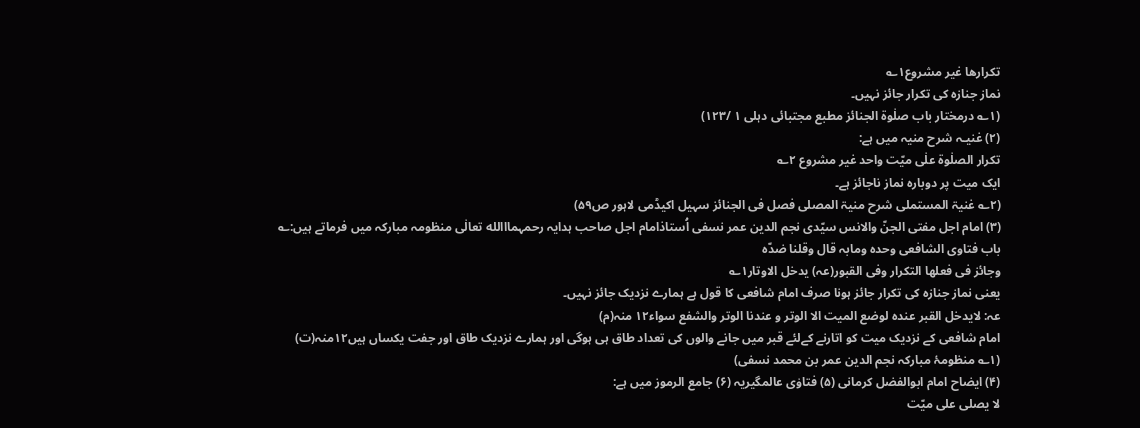تکرارھا غیر مشروع۱؎
نماز جنازہ کی تکرار جائز نہیں۔
(۱؎ درمختار باب صلٰوۃ الجنائز مطبع مجتبائی دہلی ۱ /۱۲۳)
(۲) غنیـہ شرح منیہ میں ہے:
تکرار الصلٰوۃ علٰی میّت واحد غیر مشروع ۲؎
ایک میت پر دوبارہ نماز ناجائز ہے۔
(۲؎ غنیۃ المستملی شرح منیۃ المصلی فصل فی الجنائز سہیل اکیڈمی لاہور ص۵۹)
(۳) امام اجل مفتی الجنّ والانس سیّدی نجم الدین عمر نسفی اُستاذامام اجل صاحب ہدایہ رحمہمااالله تعالٰی منظومہ مبارکہ میں فرماتے ہیں:؎
باب فتاوی الشافعی وحدہ ومابہ قال وقلنا ضدّہ
وجائز فی فعلھا التکرار وفی القبور(عہ) یدخل الاوتار۱؎
یعنی نماز جنازہ کی تکرار جائز ہونا صرف امام شافعی کا قول ہے ہمارے نزدیک جائز نہیں۔
عہ: لایدخل القبر عندہ لوضع المیت الا الوتر و عندنا الوتر والشفع سواء۱۲ منہ(م)
امام شافعی کے نزدیک میت کو اتارنے کےلئے قبر میں جانے والوں کی تعداد طاق ہی ہوگی اور ہمارے نزدیک طاق اور جفت یکساں ہیں۱۲منہ(ت)
(۱؎ منظومۂ مبارکہ نجم الدین عمر بن محمد نسفی)
(۴) ایضاح امام ابوالفضل کرمانی (۵) فتاوٰی عالمگیریہ (۶) جامع الرموز میں ہے:
لا یصلی علی میّت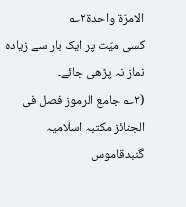الامرّۃ واحدۃ۲؎
کسی میّت پر ایک بار سے زیادہ نماز نہ پڑھی جائے۔
(۲؎ جامع الرموز فصل فی الجنائز مکتبہ اسلامیہ گنبدقاموس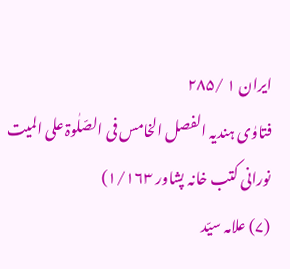ایران ۱ /۲۸۵
فتاوٰی ہندیہ الفصل الخامس فی الصّلٰوۃ علی المیت نورانی کتب خانہ پشاور ۱/۱۶۳)
(۷) علامہ سیّد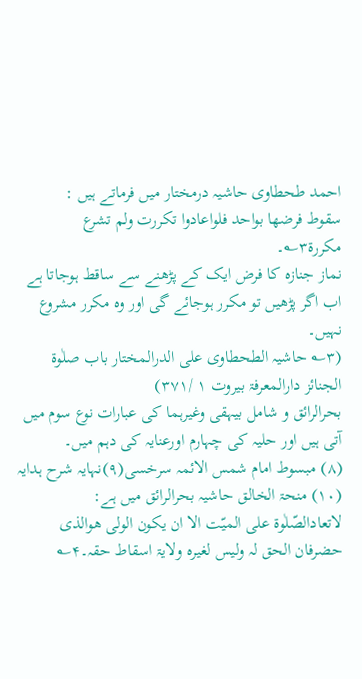احمد طحطاوی حاشیہ درمختار میں فرماتے ہیں :
سقوط فرضھا بواحد فلواعادوا تکررت ولم تشرع مکررۃ۳؎۔
نماز جنازہ کا فرض ایک کے پڑھنے سے ساقط ہوجاتا ہے اب اگر پڑھیں تو مکرر ہوجائے گی اور وہ مکرر مشروع نہیں۔
(۳؎ حاشیہ الطحطاوی علی الدرالمختار باب صلٰوۃ الجنائز دارالمعرفۃ بیروت ۱ /۳۷۱)
بحرالرائق و شامل بیہقی وغیرہما کی عبارات نوع سوم میں آتی ہیں اور حلیہ کی چہارم اورعنایہ کی دہم میں۔
(۸) مبسوط امام شمس الائمہ سرخسی(۹)نہایہ شرح ہدایہ (۱۰) منحۃ الخالق حاشیہ بحرالرائق میں ہے:
لاتعادالصّلٰوۃ علی المیّت الا ان یکون الولی ھوالذی حضرفان الحق لہ ولیس لغیرہ ولایۃ اسقاط حقہ۔۴؎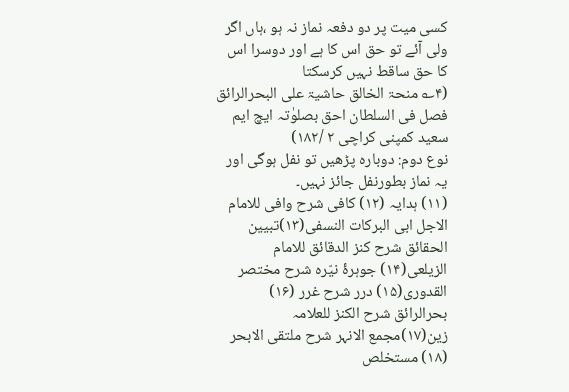کسی میت پر دو دفعہ نماز نہ ہو ،ہاں اگر ولی آئے تو حق اس کا ہے اور دوسرا اس کا حق ساقط نہیں کرسکتا
(۴؎ منحۃ الخالق حاشیۃ علی البحرالرائق فصل فی السلطان احق بصلوٰتہ ایچ ایم سعید کمپنی کراچی ۲ /۱۸۲)
نوع دوم: دوبارہ پڑھیں تو نفل ہوگی اور یہ نماز بطورنفل جائز نہیں۔
(۱۱) ہدایہ (۱۲) کافی شرح وافی للامام الاجل ابی البرکات النسفی(۱۳)تبیین الحقائق شرح کنز الدقائق للامام الزیلعی(۱۴) جوہرۂ نیّرہ شرح مختصر القدوری(۱۵) درر شرح غرر (۱۶) بحرالرائق شرح الکنز للعلامہ زین(۱۷)مجمع الانہر شرح ملتقی الابحر
(۱۸) مستخلص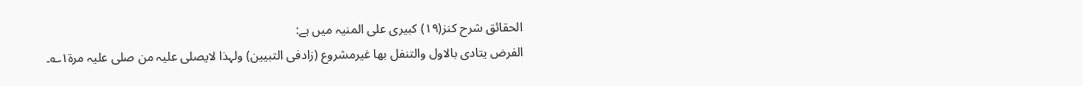الحقائق شرح کنز(۱۹) کبیری علی المنیہ میں ہے:
الفرض یتادی بالاول والتنفل بھا غیرمشروع (زادفی التبیین) ولہذا لایصلی علیہ من صلی علیہ مرۃ۱؎۔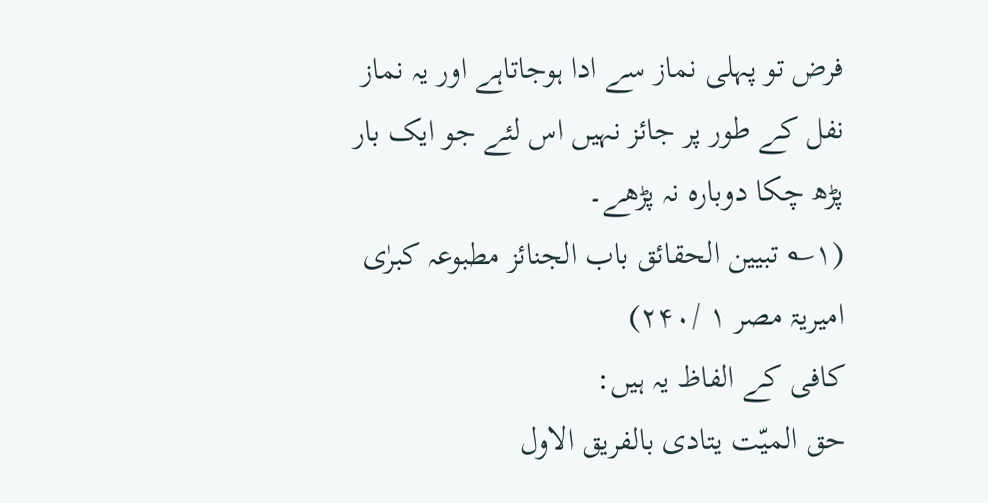فرض تو پہلی نماز سے ادا ہوجاتاہے اور یہ نماز نفل کے طور پر جائز نہیں اس لئے جو ایک بار پڑھ چکا دوبارہ نہ پڑھے۔
(۱؎ تبیین الحقائق باب الجنائز مطبوعہ کبرٰی امیریۃ مصر ۱ /۲۴۰)
کافی کے الفاظ یہ ہیں:
حق المیّت یتادی بالفریق الاول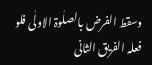وسقط الفرض بالصلٰوۃ الاولٰی فلو فعلہ الفریق الثانی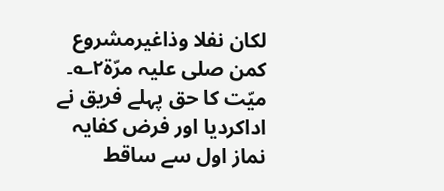لکان نفلا وذاغیرمشروع کمن صلی علیہ مرّۃ۲؎۔
میّت کا حق پہلے فریق نے اداکردیا اور فرض کفایہ نماز اول سے ساقط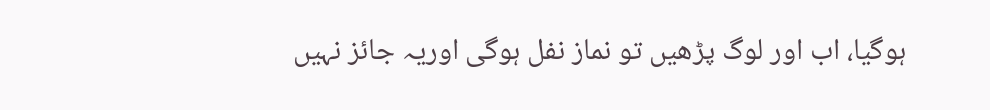ہوگیا، اب اور لوگ پڑھیں تو نماز نفل ہوگی اوریہ جائز نہیں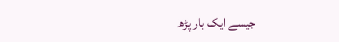جیسے ایک بار پڑھ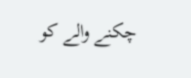چکنے والے کو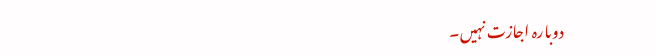دوبارہ اجازت نہیں۔